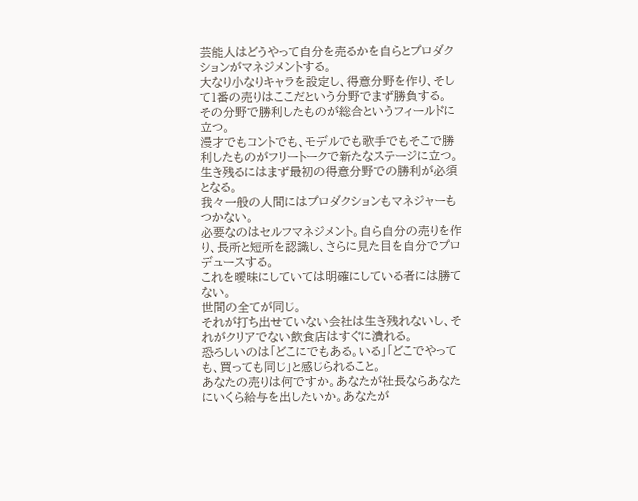芸能人はどうやって自分を売るかを自らとプロダクションがマネジメントする。
大なり小なりキャラを設定し、得意分野を作り、そして1番の売りはここだという分野でまず勝負する。
その分野で勝利したものが総合というフィールドに立つ。
漫才でもコントでも、モデルでも歌手でもそこで勝利したものがフリートークで新たなステージに立つ。
生き残るにはまず最初の得意分野での勝利が必須となる。
我々一般の人間にはプロダクションもマネジャーもつかない。
必要なのはセルフマネジメント。自ら自分の売りを作り、長所と短所を認識し、さらに見た目を自分でプロデュースする。
これを曖昧にしていては明確にしている者には勝てない。
世間の全てが同じ。
それが打ち出せていない会社は生き残れないし、それがクリアでない飲食店はすぐに潰れる。
恐ろしいのは「どこにでもある。いる」「どこでやっても、買っても同じ」と感じられること。
あなたの売りは何ですか。あなたが社長ならあなたにいくら給与を出したいか。あなたが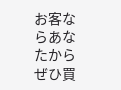お客ならあなたからぜひ買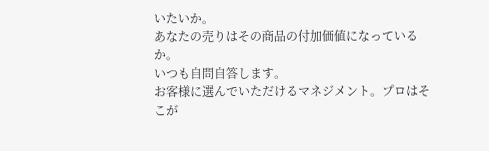いたいか。
あなたの売りはその商品の付加価値になっているか。
いつも自問自答します。
お客様に選んでいただけるマネジメント。プロはそこが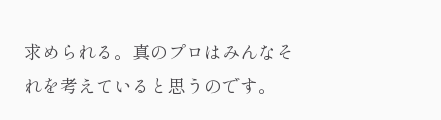求められる。真のプロはみんなそれを考えていると思うのです。